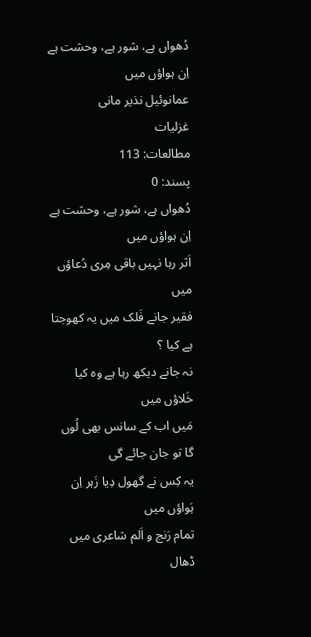دُھواں ہے، شور ہے، وحشت ہے اِن ہواؤں میں
عمانوئیل نذیر مانی
غزلیات
مطالعات: 113
پسند: 0
دُھواں ہے، شور ہے، وحشت ہے اِن ہواؤں میں
اَثر رہا نہیں باقی مِری دُعاؤں میں
فقیر جانے فَلک میں یہ کھوجتا ہے کیا ؟
نہ جانے دیکھ رہا ہے وہ کیا خَلاؤں میں
مَیں اب کے سانس بھی لُوں گا تو جان جائے گی
یہ کِس نے گھول دِیا زَہر اِن ہَواؤں میں
تمام رَنج و اَلم شاعری میں ڈھال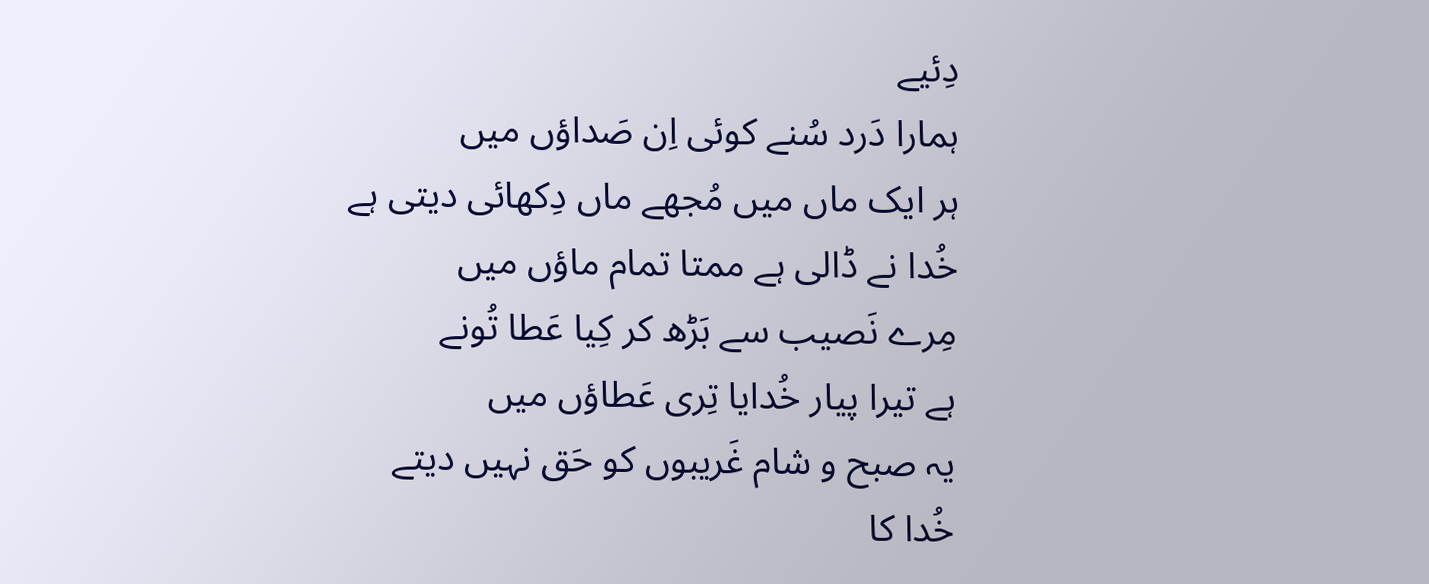دِئیے
ہمارا دَرد سُنے کوئی اِن صَداؤں میں
ہر ایک ماں میں مُجھے ماں دِکھائی دیتی ہے
خُدا نے ڈالی ہے ممتا تمام ماؤں میں
مِرے نَصیب سے بَڑھ کر کِیا عَطا تُونے
ہے تیرا پیار خُدایا تِری عَطاؤں میں
یہ صبح و شام غَریبوں کو حَق نہیں دیتے
خُدا کا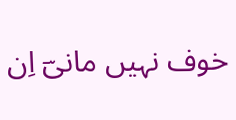خوف نہیں مانیؔ اِن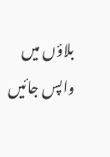بلاؤں میں
واپس جائیں